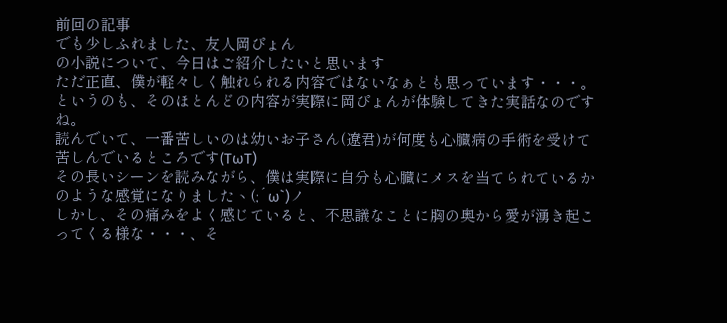前回の記事
でも少しふれました、友人岡ぴょん
の小説について、今日はご紹介したいと思います
ただ正直、僕が軽々しく触れられる内容ではないなぁとも思っています・・・。
というのも、そのほとんどの内容が実際に岡ぴょんが体験してきた実話なのですね。
読んでいて、一番苦しいのは幼いお子さん(遼君)が何度も心臓病の手術を受けて苦しんでいるところです(TωT)
その長いシーンを読みながら、僕は実際に自分も心臓にメスを当てられているかのような感覚になりましたヽ(;´ω`)ノ
しかし、その痛みをよく感じていると、不思議なことに胸の奥から愛が湧き起こってくる様な・・・、そ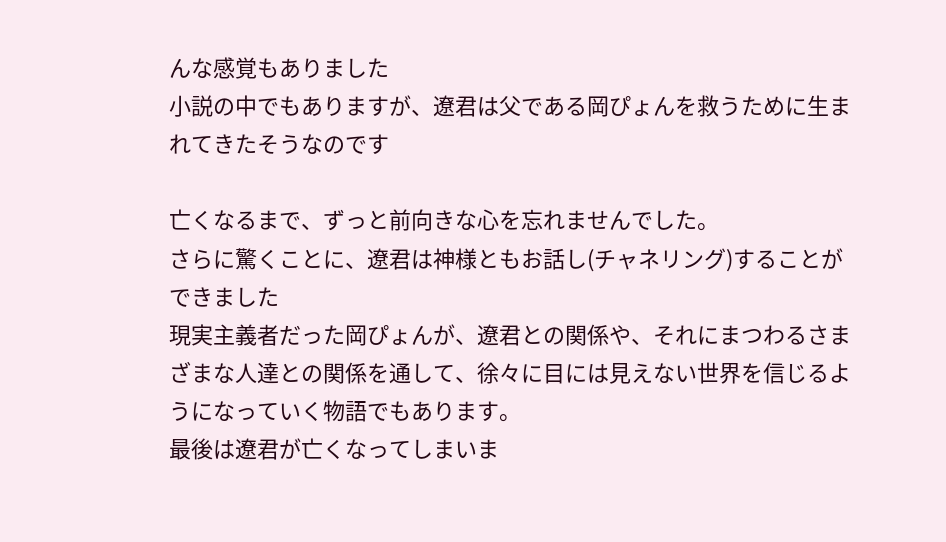んな感覚もありました
小説の中でもありますが、遼君は父である岡ぴょんを救うために生まれてきたそうなのです

亡くなるまで、ずっと前向きな心を忘れませんでした。
さらに驚くことに、遼君は神様ともお話し(チャネリング)することができました
現実主義者だった岡ぴょんが、遼君との関係や、それにまつわるさまざまな人達との関係を通して、徐々に目には見えない世界を信じるようになっていく物語でもあります。
最後は遼君が亡くなってしまいま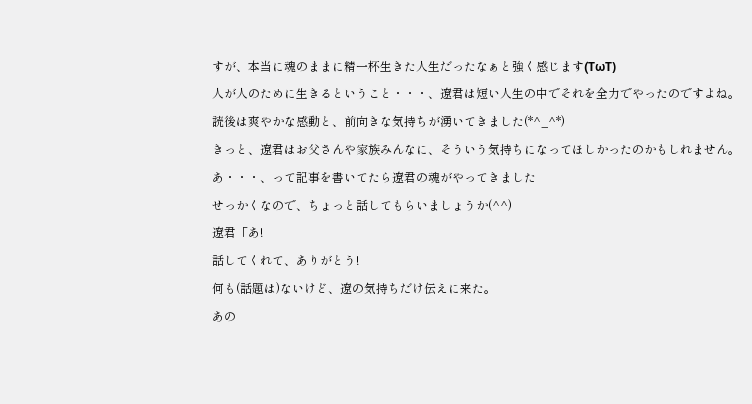すが、本当に魂のままに精一杯生きた人生だったなぁと強く感じます(TωT)
人が人のために生きるということ・・・、遼君は短い人生の中でそれを全力でやったのですよね。
読後は爽やかな感動と、前向きな気持ちが湧いてきました(*^_^*)
きっと、遼君はお父さんや家族みんなに、そういう気持ちになってほしかったのかもしれません。
あ・・・、って記事を書いてたら遼君の魂がやってきました
せっかくなので、ちょっと話してもらいましょうか(^^)
遼君「あ!
話してくれて、ありがとう!
何も(話題は)ないけど、遼の気持ちだけ伝えに来た。
あの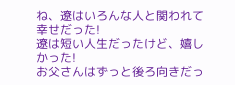ね、遼はいろんな人と関われて幸せだった!
遼は短い人生だったけど、嬉しかった!
お父さんはずっと後ろ向きだっ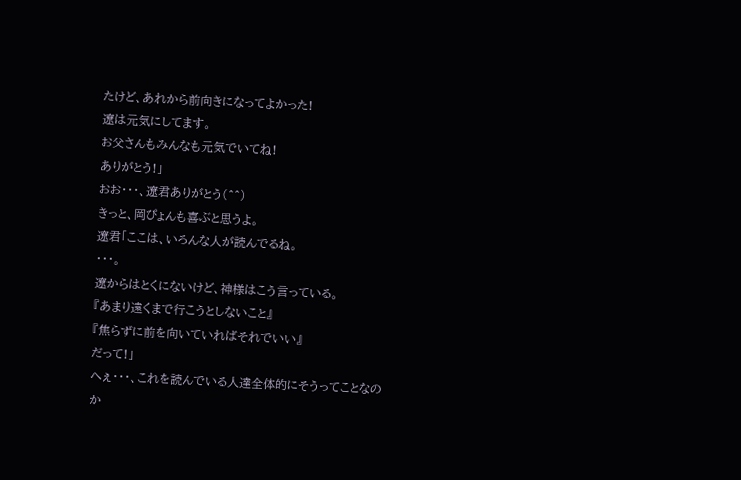たけど、あれから前向きになってよかった!
遼は元気にしてます。
お父さんもみんなも元気でいてね!
ありがとう!」
おお・・・、遼君ありがとう(^^)
きっと、岡ぴょんも喜ぶと思うよ。
遼君「ここは、いろんな人が読んでるね。
・・・。
遼からはとくにないけど、神様はこう言っている。
『あまり遠くまで行こうとしないこと』
『焦らずに前を向いていればそれでいい』
だって!」
へぇ・・・、これを読んでいる人達全体的にそうってことなのか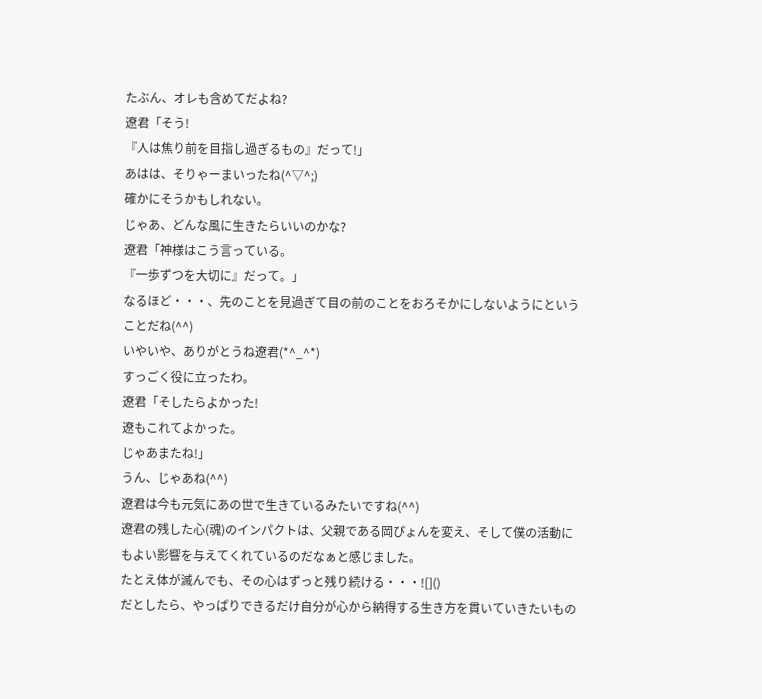たぶん、オレも含めてだよね?
遼君「そう!
『人は焦り前を目指し過ぎるもの』だって!」
あはは、そりゃーまいったね(^▽^;)
確かにそうかもしれない。
じゃあ、どんな風に生きたらいいのかな?
遼君「神様はこう言っている。
『一歩ずつを大切に』だって。」
なるほど・・・、先のことを見過ぎて目の前のことをおろそかにしないようにということだね(^^)
いやいや、ありがとうね遼君(*^_^*)
すっごく役に立ったわ。
遼君「そしたらよかった!
遼もこれてよかった。
じゃあまたね!」
うん、じゃあね(^^)
遼君は今も元気にあの世で生きているみたいですね(^^)
遼君の残した心(魂)のインパクトは、父親である岡ぴょんを変え、そして僕の活動にもよい影響を与えてくれているのだなぁと感じました。
たとえ体が滅んでも、その心はずっと残り続ける・・・![]()
だとしたら、やっぱりできるだけ自分が心から納得する生き方を貫いていきたいもの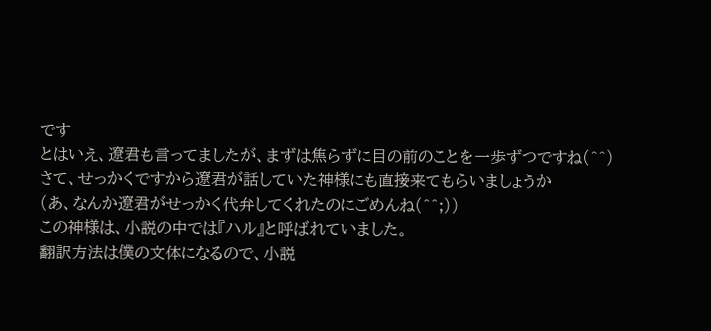です
とはいえ、遼君も言ってましたが、まずは焦らずに目の前のことを一歩ずつですね(^^)
さて、せっかくですから遼君が話していた神様にも直接来てもらいましょうか
(あ、なんか遼君がせっかく代弁してくれたのにごめんね(^^;))
この神様は、小説の中では『ハル』と呼ばれていました。
翻訳方法は僕の文体になるので、小説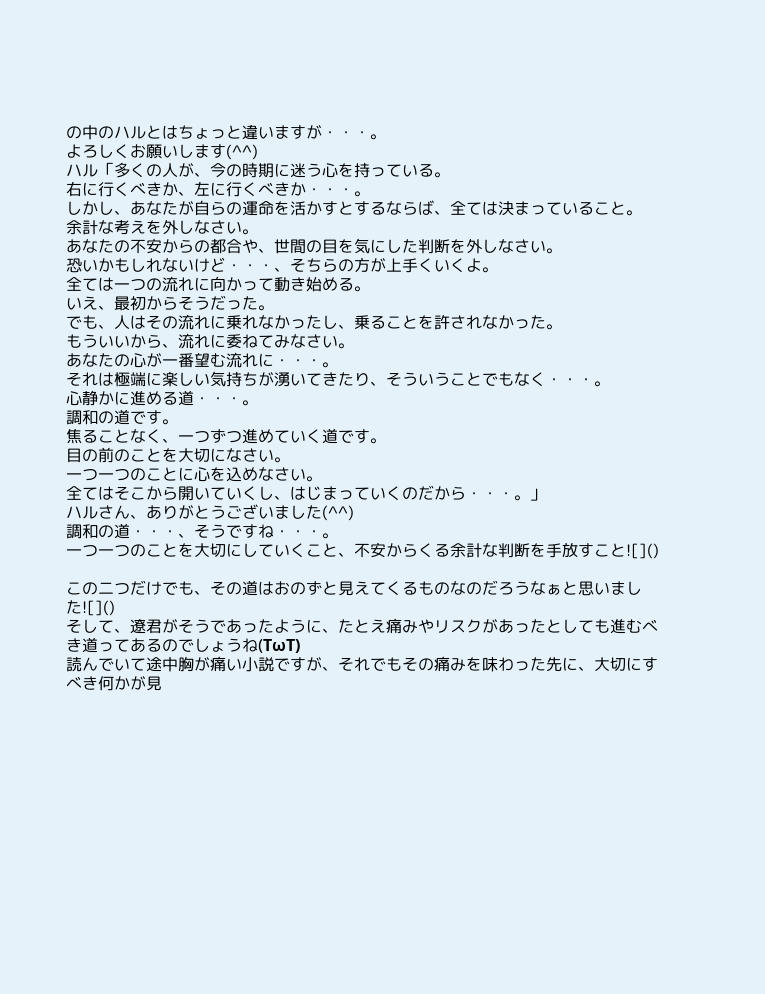の中のハルとはちょっと違いますが・・・。
よろしくお願いします(^^)
ハル「多くの人が、今の時期に迷う心を持っている。
右に行くべきか、左に行くべきか・・・。
しかし、あなたが自らの運命を活かすとするならば、全ては決まっていること。
余計な考えを外しなさい。
あなたの不安からの都合や、世間の目を気にした判断を外しなさい。
恐いかもしれないけど・・・、そちらの方が上手くいくよ。
全ては一つの流れに向かって動き始める。
いえ、最初からそうだった。
でも、人はその流れに乗れなかったし、乗ることを許されなかった。
もういいから、流れに委ねてみなさい。
あなたの心が一番望む流れに・・・。
それは極端に楽しい気持ちが湧いてきたり、そういうことでもなく・・・。
心静かに進める道・・・。
調和の道です。
焦ることなく、一つずつ進めていく道です。
目の前のことを大切になさい。
一つ一つのことに心を込めなさい。
全てはそこから開いていくし、はじまっていくのだから・・・。」
ハルさん、ありがとうございました(^^)
調和の道・・・、そうですね・・・。
一つ一つのことを大切にしていくこと、不安からくる余計な判断を手放すこと![]()

この二つだけでも、その道はおのずと見えてくるものなのだろうなぁと思いました![]()
そして、遼君がそうであったように、たとえ痛みやリスクがあったとしても進むべき道ってあるのでしょうね(TωT)
読んでいて途中胸が痛い小説ですが、それでもその痛みを味わった先に、大切にすべき何かが見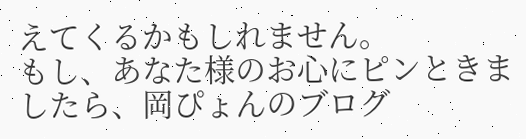えてくるかもしれません。
もし、あなた様のお心にピンときましたら、岡ぴょんのブログ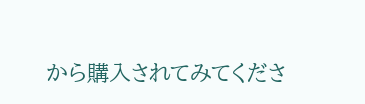から購入されてみてくださ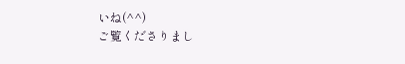いね(^^)
ご覧くださりまし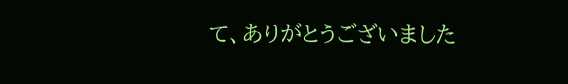て、ありがとうございました